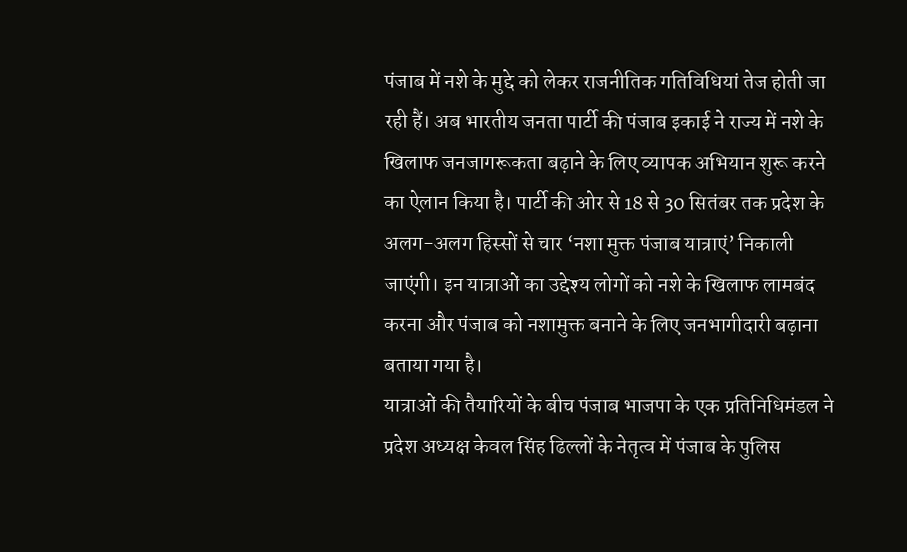पंजाब में नशे के मुद्दे को लेकर राजनीतिक गतिविधियां तेज होती जा रही हैं। अब भारतीय जनता पार्टी की पंजाब इकाई ने राज्य में नशे के खिलाफ जनजागरूकता बढ़ाने के लिए व्यापक अभियान शुरू करने का ऐलान किया है। पार्टी की ओर से 18 से 30 सितंबर तक प्रदेश के अलग-अलग हिस्सों से चार ‘नशा मुक्त पंजाब यात्राएं’ निकाली जाएंगी। इन यात्राओं का उद्देश्य लोगों को नशे के खिलाफ लामबंद करना और पंजाब को नशामुक्त बनाने के लिए जनभागीदारी बढ़ाना बताया गया है।
यात्राओं की तैयारियों के बीच पंजाब भाजपा के एक प्रतिनिधिमंडल ने प्रदेश अध्यक्ष केवल सिंह ढिल्लों के नेतृत्व में पंजाब के पुलिस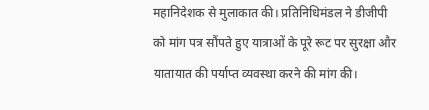महानिदेशक से मुलाकात की। प्रतिनिधिमंडल ने डीजीपी को मांग पत्र सौंपते हुए यात्राओं के पूरे रूट पर सुरक्षा और यातायात की पर्याप्त व्यवस्था करने की मांग की।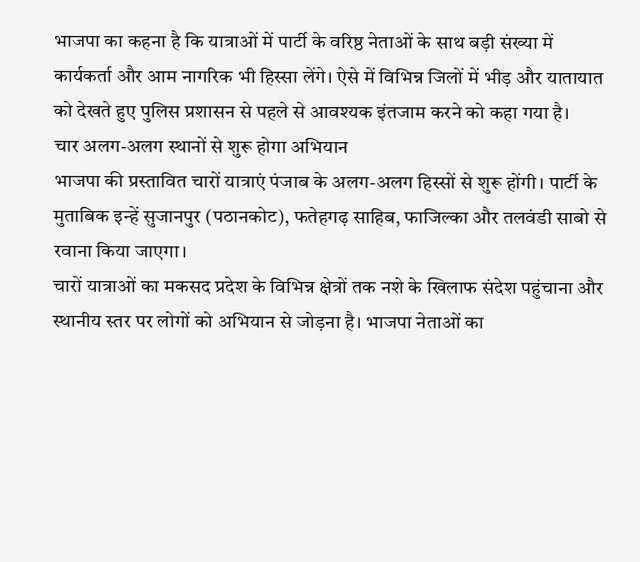भाजपा का कहना है कि यात्राओं में पार्टी के वरिष्ठ नेताओं के साथ बड़ी संख्या में कार्यकर्ता और आम नागरिक भी हिस्सा लेंगे। ऐसे में विभिन्न जिलों में भीड़ और यातायात को देखते हुए पुलिस प्रशासन से पहले से आवश्यक इंतजाम करने को कहा गया है।
चार अलग-अलग स्थानों से शुरू होगा अभियान
भाजपा की प्रस्तावित चारों यात्राएं पंजाब के अलग-अलग हिस्सों से शुरू होंगी। पार्टी के मुताबिक इन्हें सुजानपुर (पठानकोट), फतेहगढ़ साहिब, फाजिल्का और तलवंडी साबो से रवाना किया जाएगा।
चारों यात्राओं का मकसद प्रदेश के विभिन्न क्षेत्रों तक नशे के खिलाफ संदेश पहुंचाना और स्थानीय स्तर पर लोगों को अभियान से जोड़ना है। भाजपा नेताओं का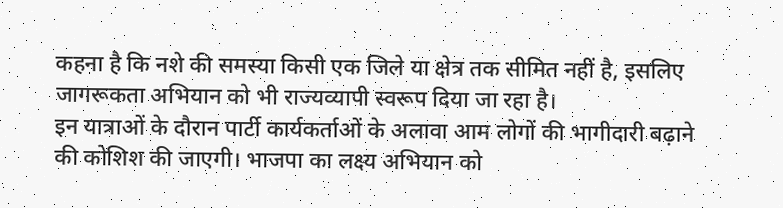कहना है कि नशे की समस्या किसी एक जिले या क्षेत्र तक सीमित नहीं है, इसलिए जागरूकता अभियान को भी राज्यव्यापी स्वरूप दिया जा रहा है।
इन यात्राओं के दौरान पार्टी कार्यकर्ताओं के अलावा आम लोगों की भागीदारी बढ़ाने की कोशिश की जाएगी। भाजपा का लक्ष्य अभियान को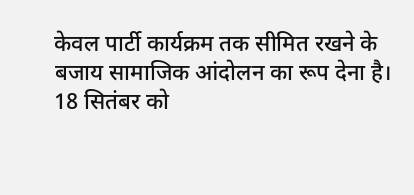केवल पार्टी कार्यक्रम तक सीमित रखने के बजाय सामाजिक आंदोलन का रूप देना है।
18 सितंबर को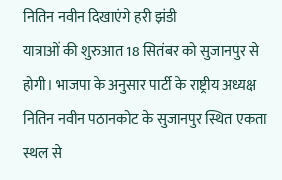नितिन नवीन दिखाएंगे हरी झंडी
यात्राओं की शुरुआत 18 सितंबर को सुजानपुर से होगी। भाजपा के अनुसार पार्टी के राष्ट्रीय अध्यक्ष नितिन नवीन पठानकोट के सुजानपुर स्थित एकता स्थल से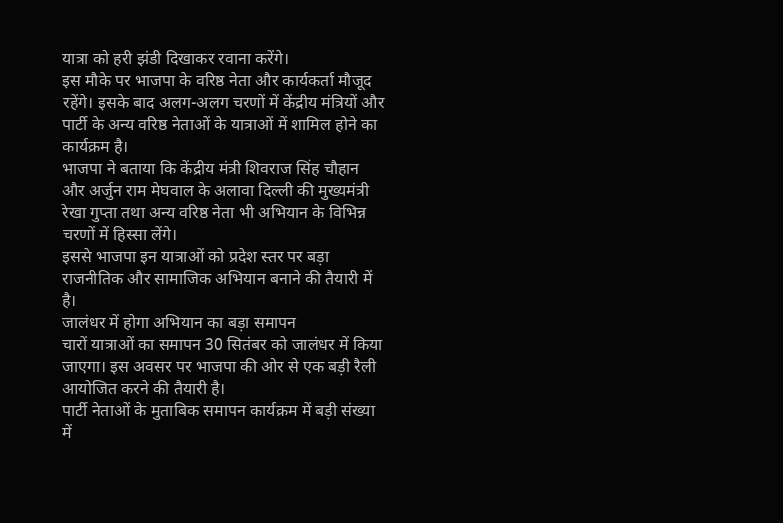यात्रा को हरी झंडी दिखाकर रवाना करेंगे।
इस मौके पर भाजपा के वरिष्ठ नेता और कार्यकर्ता मौजूद रहेंगे। इसके बाद अलग-अलग चरणों में केंद्रीय मंत्रियों और पार्टी के अन्य वरिष्ठ नेताओं के यात्राओं में शामिल होने का कार्यक्रम है।
भाजपा ने बताया कि केंद्रीय मंत्री शिवराज सिंह चौहान और अर्जुन राम मेघवाल के अलावा दिल्ली की मुख्यमंत्री रेखा गुप्ता तथा अन्य वरिष्ठ नेता भी अभियान के विभिन्न चरणों में हिस्सा लेंगे।
इससे भाजपा इन यात्राओं को प्रदेश स्तर पर बड़ा राजनीतिक और सामाजिक अभियान बनाने की तैयारी में है।
जालंधर में होगा अभियान का बड़ा समापन
चारों यात्राओं का समापन 30 सितंबर को जालंधर में किया जाएगा। इस अवसर पर भाजपा की ओर से एक बड़ी रैली आयोजित करने की तैयारी है।
पार्टी नेताओं के मुताबिक समापन कार्यक्रम में बड़ी संख्या में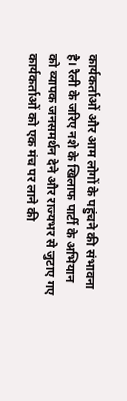कार्यकर्ताओं और आम लोगों के पहुंचने की संभावना है। रैली के जरिए नशे के खिलाफ पार्टी के अभियान को व्यापक जनसमर्थन देने और राज्यभर से जुटाए गए कार्यकर्ताओं को एक मंच पर लाने की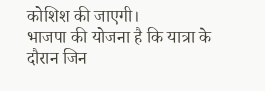कोशिश की जाएगी।
भाजपा की योजना है कि यात्रा के दौरान जिन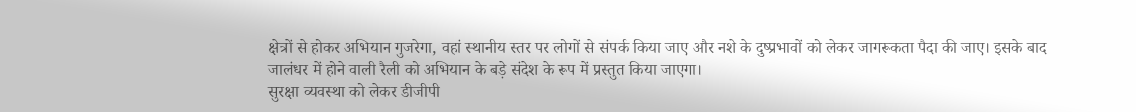क्षेत्रों से होकर अभियान गुजरेगा, वहां स्थानीय स्तर पर लोगों से संपर्क किया जाए और नशे के दुष्प्रभावों को लेकर जागरूकता पैदा की जाए। इसके बाद जालंधर में होने वाली रैली को अभियान के बड़े संदेश के रूप में प्रस्तुत किया जाएगा।
सुरक्षा व्यवस्था को लेकर डीजीपी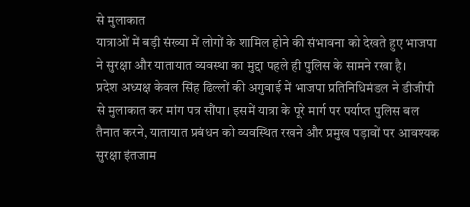से मुलाकात
यात्राओं में बड़ी संख्या में लोगों के शामिल होने की संभावना को देखते हुए भाजपा ने सुरक्षा और यातायात व्यवस्था का मुद्दा पहले ही पुलिस के सामने रखा है।
प्रदेश अध्यक्ष केवल सिंह ढिल्लों की अगुवाई में भाजपा प्रतिनिधिमंडल ने डीजीपी से मुलाकात कर मांग पत्र सौंपा। इसमें यात्रा के पूरे मार्ग पर पर्याप्त पुलिस बल तैनात करने, यातायात प्रबंधन को व्यवस्थित रखने और प्रमुख पड़ावों पर आवश्यक सुरक्षा इंतजाम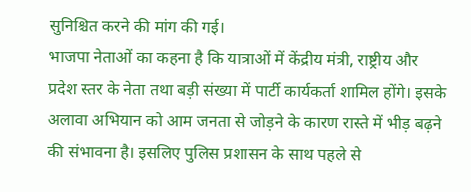सुनिश्चित करने की मांग की गई।
भाजपा नेताओं का कहना है कि यात्राओं में केंद्रीय मंत्री, राष्ट्रीय और प्रदेश स्तर के नेता तथा बड़ी संख्या में पार्टी कार्यकर्ता शामिल होंगे। इसके अलावा अभियान को आम जनता से जोड़ने के कारण रास्ते में भीड़ बढ़ने की संभावना है। इसलिए पुलिस प्रशासन के साथ पहले से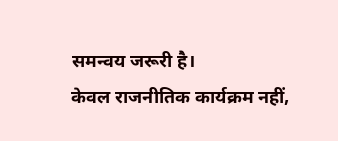समन्वय जरूरी है।
केवल राजनीतिक कार्यक्रम नहीं,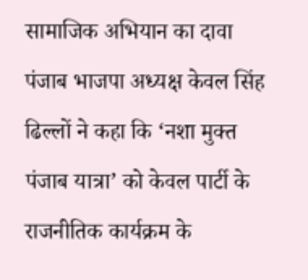सामाजिक अभियान का दावा
पंजाब भाजपा अध्यक्ष केवल सिंह ढिल्लों ने कहा कि ‘नशा मुक्त पंजाब यात्रा’ को केवल पार्टी के राजनीतिक कार्यक्रम के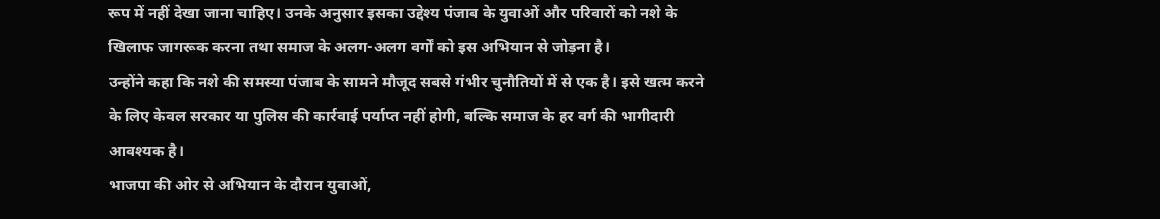रूप में नहीं देखा जाना चाहिए। उनके अनुसार इसका उद्देश्य पंजाब के युवाओं और परिवारों को नशे के खिलाफ जागरूक करना तथा समाज के अलग-अलग वर्गों को इस अभियान से जोड़ना है।
उन्होंने कहा कि नशे की समस्या पंजाब के सामने मौजूद सबसे गंभीर चुनौतियों में से एक है। इसे खत्म करने के लिए केवल सरकार या पुलिस की कार्रवाई पर्याप्त नहीं होगी, बल्कि समाज के हर वर्ग की भागीदारी आवश्यक है।
भाजपा की ओर से अभियान के दौरान युवाओं,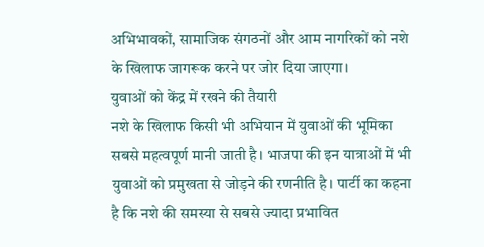अभिभावकों, सामाजिक संगठनों और आम नागरिकों को नशे के खिलाफ जागरूक करने पर जोर दिया जाएगा।
युवाओं को केंद्र में रखने की तैयारी
नशे के खिलाफ किसी भी अभियान में युवाओं की भूमिका सबसे महत्वपूर्ण मानी जाती है। भाजपा की इन यात्राओं में भी युवाओं को प्रमुखता से जोड़ने की रणनीति है। पार्टी का कहना है कि नशे की समस्या से सबसे ज्यादा प्रभावित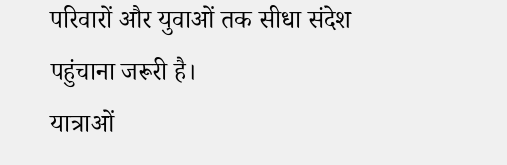परिवारों और युवाओं तक सीधा संदेश पहुंचाना जरूरी है।
यात्राओं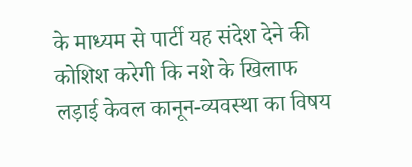के माध्यम से पार्टी यह संदेश देने की कोशिश करेगी कि नशे के खिलाफ लड़ाई केवल कानून-व्यवस्था का विषय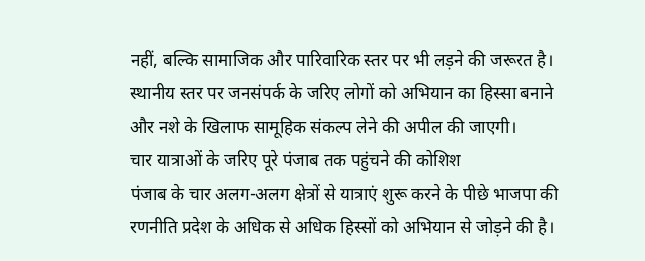नहीं, बल्कि सामाजिक और पारिवारिक स्तर पर भी लड़ने की जरूरत है।
स्थानीय स्तर पर जनसंपर्क के जरिए लोगों को अभियान का हिस्सा बनाने और नशे के खिलाफ सामूहिक संकल्प लेने की अपील की जाएगी।
चार यात्राओं के जरिए पूरे पंजाब तक पहुंचने की कोशिश
पंजाब के चार अलग-अलग क्षेत्रों से यात्राएं शुरू करने के पीछे भाजपा की रणनीति प्रदेश के अधिक से अधिक हिस्सों को अभियान से जोड़ने की है।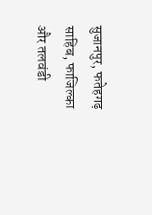सुजानपुर, फतेहगढ़ साहिब, फाजिल्का और तलवंडी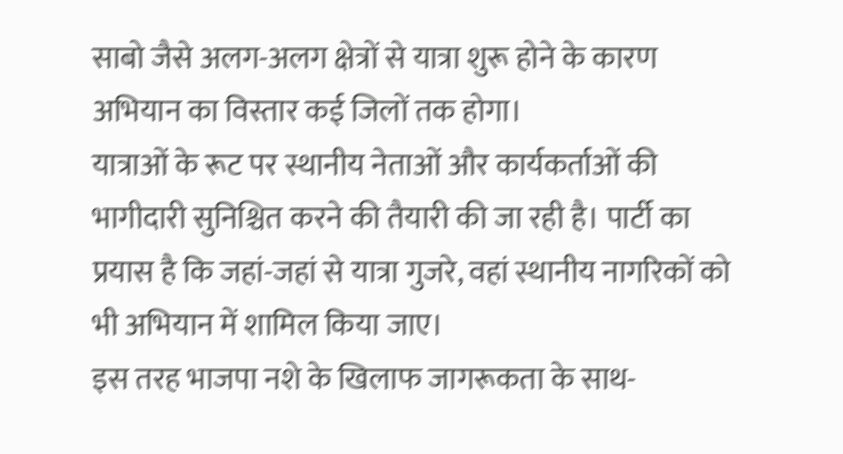साबो जैसे अलग-अलग क्षेत्रों से यात्रा शुरू होने के कारण अभियान का विस्तार कई जिलों तक होगा।
यात्राओं के रूट पर स्थानीय नेताओं और कार्यकर्ताओं की भागीदारी सुनिश्चित करने की तैयारी की जा रही है। पार्टी का प्रयास है कि जहां-जहां से यात्रा गुजरे, वहां स्थानीय नागरिकों को भी अभियान में शामिल किया जाए।
इस तरह भाजपा नशे के खिलाफ जागरूकता के साथ-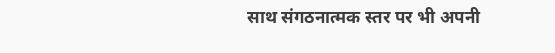साथ संगठनात्मक स्तर पर भी अपनी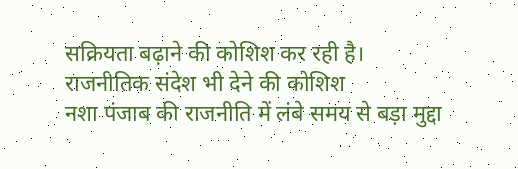सक्रियता बढ़ाने की कोशिश कर रही है।
राजनीतिक संदेश भी देने की कोशिश
नशा पंजाब की राजनीति में लंबे समय से बड़ा मुद्दा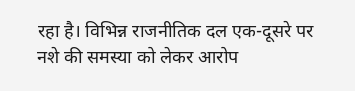रहा है। विभिन्न राजनीतिक दल एक-दूसरे पर नशे की समस्या को लेकर आरोप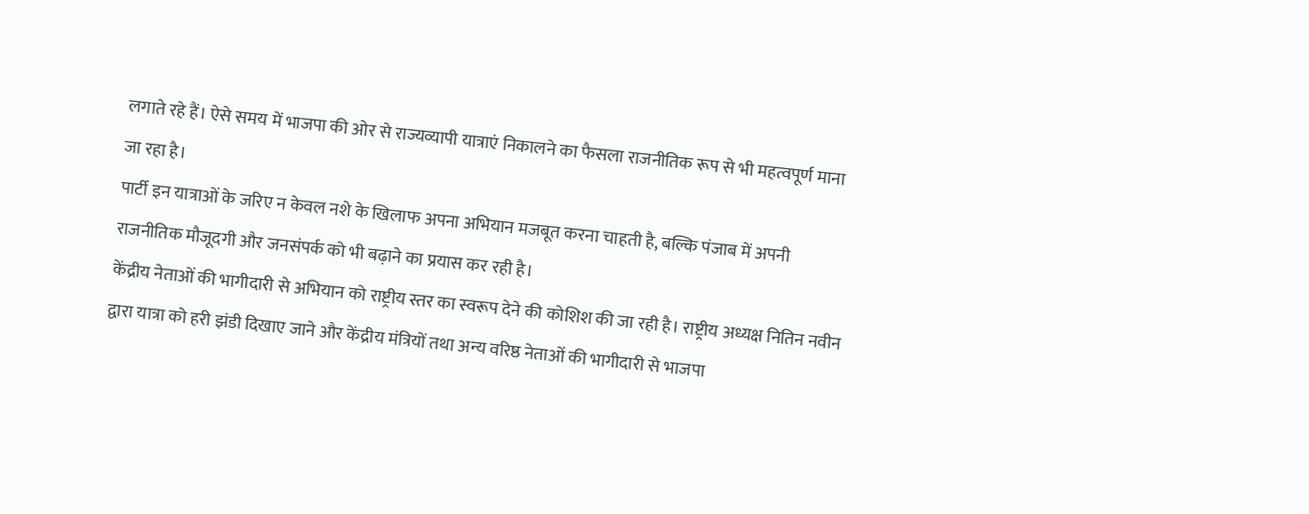लगाते रहे हैं। ऐसे समय में भाजपा की ओर से राज्यव्यापी यात्राएं निकालने का फैसला राजनीतिक रूप से भी महत्वपूर्ण माना जा रहा है।
पार्टी इन यात्राओं के जरिए न केवल नशे के खिलाफ अपना अभियान मजबूत करना चाहती है, बल्कि पंजाब में अपनी राजनीतिक मौजूदगी और जनसंपर्क को भी बढ़ाने का प्रयास कर रही है।
केंद्रीय नेताओं की भागीदारी से अभियान को राष्ट्रीय स्तर का स्वरूप देने की कोशिश की जा रही है। राष्ट्रीय अध्यक्ष नितिन नवीन द्वारा यात्रा को हरी झंडी दिखाए जाने और केंद्रीय मंत्रियों तथा अन्य वरिष्ठ नेताओं की भागीदारी से भाजपा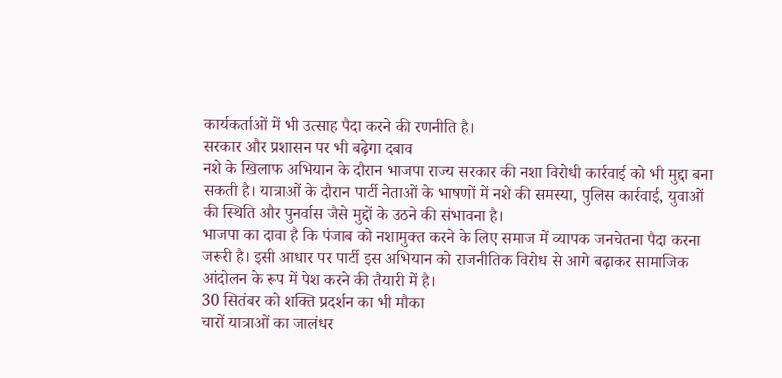कार्यकर्ताओं में भी उत्साह पैदा करने की रणनीति है।
सरकार और प्रशासन पर भी बढ़ेगा दबाव
नशे के खिलाफ अभियान के दौरान भाजपा राज्य सरकार की नशा विरोधी कार्रवाई को भी मुद्दा बना सकती है। यात्राओं के दौरान पार्टी नेताओं के भाषणों में नशे की समस्या, पुलिस कार्रवाई, युवाओं की स्थिति और पुनर्वास जैसे मुद्दों के उठने की संभावना है।
भाजपा का दावा है कि पंजाब को नशामुक्त करने के लिए समाज में व्यापक जनचेतना पैदा करना जरूरी है। इसी आधार पर पार्टी इस अभियान को राजनीतिक विरोध से आगे बढ़ाकर सामाजिक आंदोलन के रूप में पेश करने की तैयारी में है।
30 सितंबर को शक्ति प्रदर्शन का भी मौका
चारों यात्राओं का जालंधर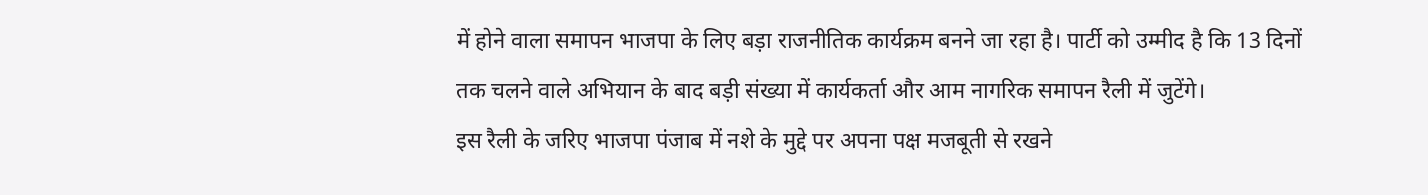में होने वाला समापन भाजपा के लिए बड़ा राजनीतिक कार्यक्रम बनने जा रहा है। पार्टी को उम्मीद है कि 13 दिनों तक चलने वाले अभियान के बाद बड़ी संख्या में कार्यकर्ता और आम नागरिक समापन रैली में जुटेंगे।
इस रैली के जरिए भाजपा पंजाब में नशे के मुद्दे पर अपना पक्ष मजबूती से रखने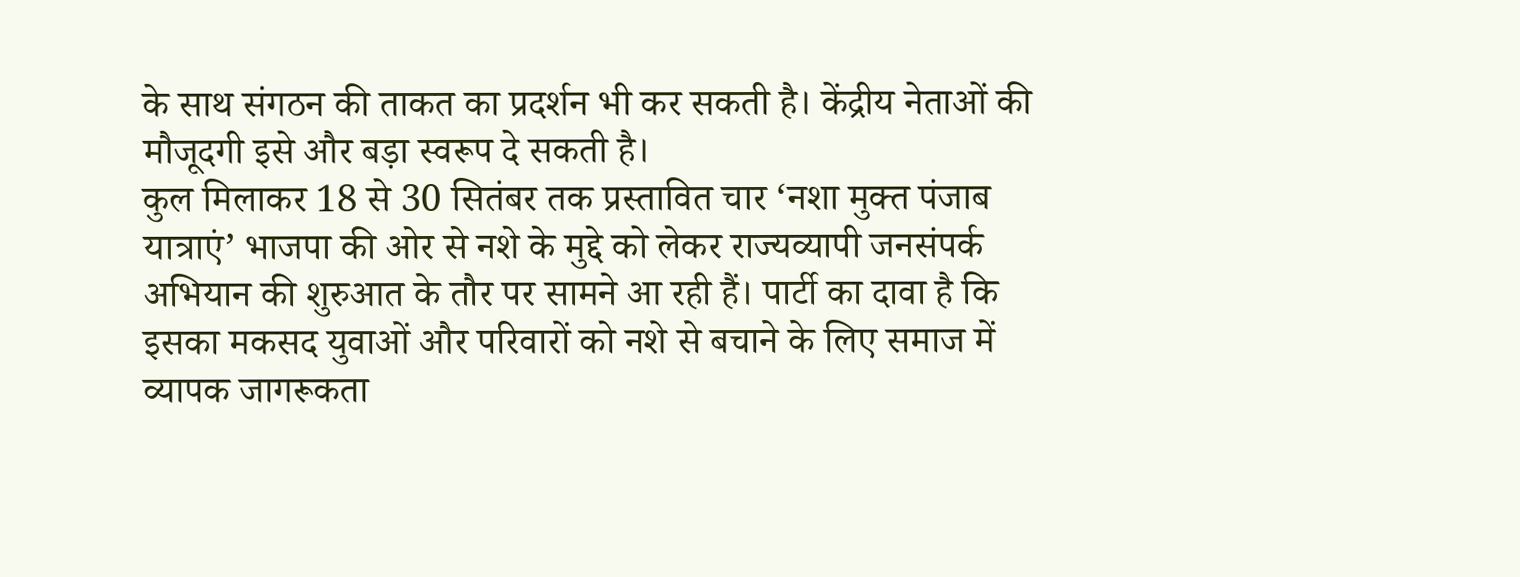के साथ संगठन की ताकत का प्रदर्शन भी कर सकती है। केंद्रीय नेताओं की मौजूदगी इसे और बड़ा स्वरूप दे सकती है।
कुल मिलाकर 18 से 30 सितंबर तक प्रस्तावित चार ‘नशा मुक्त पंजाब यात्राएं’ भाजपा की ओर से नशे के मुद्दे को लेकर राज्यव्यापी जनसंपर्क अभियान की शुरुआत के तौर पर सामने आ रही हैं। पार्टी का दावा है कि इसका मकसद युवाओं और परिवारों को नशे से बचाने के लिए समाज में व्यापक जागरूकता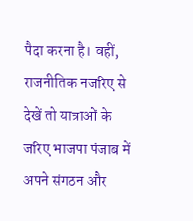पैदा करना है। वहीं, राजनीतिक नजरिए से देखें तो यात्राओं के जरिए भाजपा पंजाब में अपने संगठन और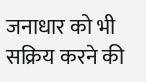जनाधार को भी सक्रिय करने की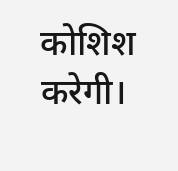कोशिश करेगी।